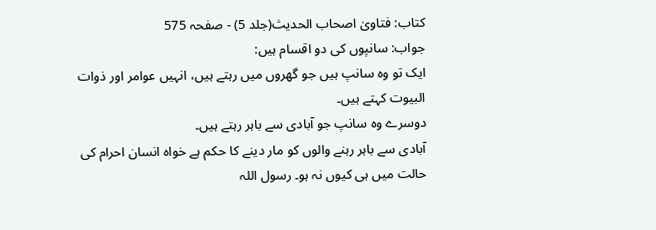کتاب: فتاویٰ اصحاب الحدیث(جلد 5) - صفحہ 575
جواب: سانپوں کی دو اقسام ہیں:
ایک تو وہ سانپ ہیں جو گھروں میں رہتے ہیں، انہیں عوامر اور ذوات البیوت کہتے ہیں۔
دوسرے وہ سانپ جو آبادی سے باہر رہتے ہیں۔
آبادی سے باہر رہنے والوں کو مار دینے کا حکم ہے خواہ انسان احرام کی حالت میں ہی کیوں نہ ہو۔ رسول اللہ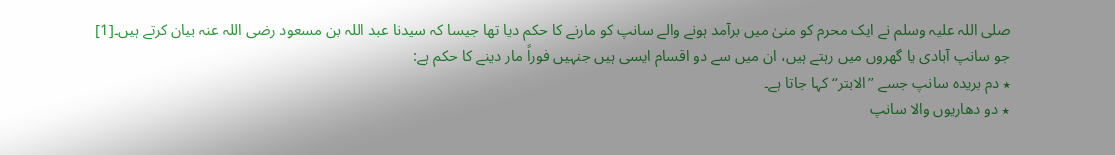صلی اللہ علیہ وسلم نے ایک محرم کو منیٰ میں برآمد ہونے والے سانپ کو مارنے کا حکم دیا تھا جیسا کہ سیدنا عبد اللہ بن مسعود رضی اللہ عنہ بیان کرتے ہیں۔[1]
جو سانپ آبادی یا گھروں میں رہتے ہیں، ان میں سے دو اقسام ایسی ہیں جنہیں فوراً مار دینے کا حکم ہے:
٭ دم بریدہ سانپ جسے ’’الابتر‘‘ کہا جاتا ہے۔
٭ دو دھاریوں والا سانپ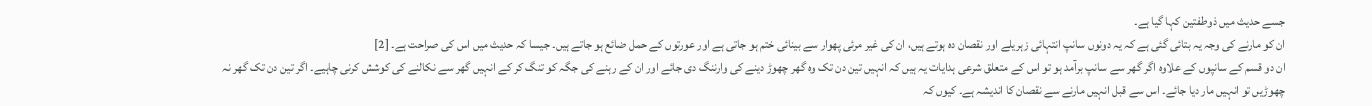جسے حدیث میں ذوطفتین کہا گیا ہے۔
ان کو مارنے کی وجہ یہ بتائی گئی ہے کہ یہ دونوں سانپ انتہائی زہریلے اور نقصان دہ ہوتے ہیں، ان کی غیر مرئی پھوار سے بینائی ختم ہو جاتی ہے اور عورتوں کے حمل ضائع ہو جاتے ہیں۔ جیسا کہ حدیث میں اس کی صراحت ہے۔ [2]
ان دو قسم کے سانپوں کے علاوہ اگر گھر سے سانپ برآمد ہو تو اس کے متعلق شرعی ہدایات یہ ہیں کہ انہیں تین دن تک وہ گھر چھوڑ دینے کی وارننگ دی جائے اور ان کے رہنے کی جگہ کو تنگ کر کے انہیں گھر سے نکالنے کی کوشش کرنی چاہیے۔ اگر تین دن تک گھر نہ چھوڑیں تو انہیں مار دیا جائے۔ اس سے قبل انہیں مارنے سے نقصان کا اندیشہ ہے۔ کیوں کہ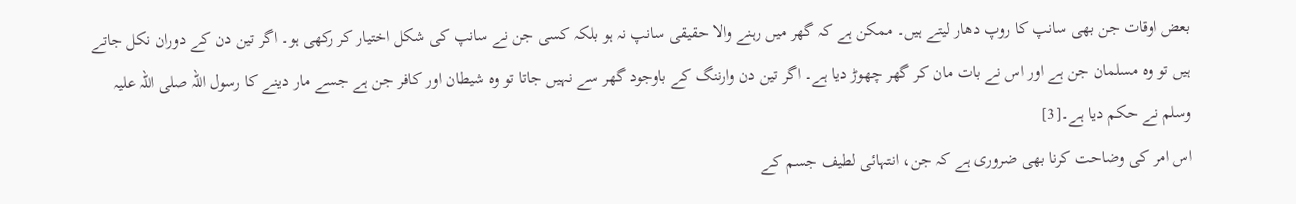بعض اوقات جن بھی سانپ کا روپ دھار لیتے ہیں۔ ممکن ہے کہ گھر میں رہنے والا حقیقی سانپ نہ ہو بلکہ کسی جن نے سانپ کی شکل اختیار کر رکھی ہو۔ اگر تین دن کے دوران نکل جاتے ہیں تو وہ مسلمان جن ہے اور اس نے بات مان کر گھر چھوڑ دیا ہے۔ اگر تین دن وارننگ کے باوجود گھر سے نہیں جاتا تو وہ شیطان اور کافر جن ہے جسے مار دینے کا رسول اللہ صلی اللہ علیہ وسلم نے حکم دیا ہے۔[3]
اس امر کی وضاحت کرنا بھی ضروری ہے کہ جن، انتہائی لطیف جسم کے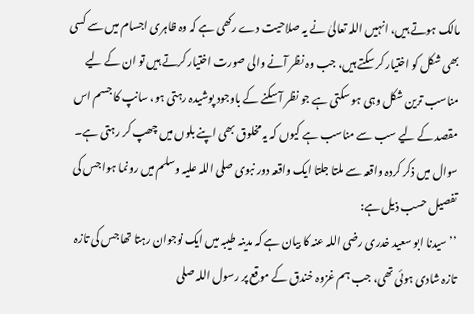مالک ہوتے ہیں، انہیں اللہ تعالیٰ نے یہ صلاحیت دے رکھی ہے کہ وہ ظاہری اجسام میں سے کسی بھی شکل کو اختیار کر سکتے ہیں، جب وہ نظر آنے والی صورت اختیار کرتے ہیں تو ان کے لیے مناسب ترین شکل وہی ہو سکتی ہے جو نظر آ سکنے کے باوجود پوشیدہ رہتی ہو، سانپ کا جسم اس مقصد کے لیے سب سے مناسب ہے کیوں کہ یہ مخلوق بھی اپنے بلوں میں چھپ کر رہتی ہے۔
سوال میں ذکر کردہ واقعہ سے ملتا جلتا ایک واقعہ دور نبوی صلی اللہ علیہ وسلم میں رونما ہوا جس کی تفصیل حسب ذیل ہے:
’’سیدنا ابو سعید خدری رضی اللہ عنہ کا بیان ہے کہ مدینہ طیبہ میں ایک نوجوان رہتا تھا جس کی تازہ تازہ شادی ہوئی تھی، جب ہم غزوہ خندق کے موقع پر رسول اللہ صلی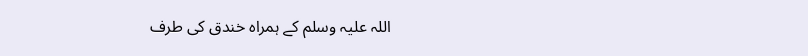اللہ علیہ وسلم کے ہمراہ خندق کی طرف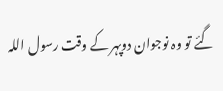گئے تو وہ نوجوان دوپہر کے وقت رسول اللہ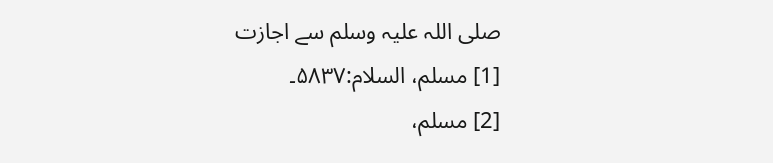صلی اللہ علیہ وسلم سے اجازت
[1] مسلم، السلام:۵۸۳۷۔
[2] مسلم،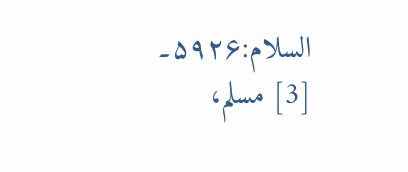السلام:۵۹۲۶۔
[3] مسلم،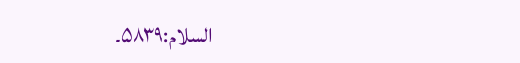السلام:۵۸۳۹۔